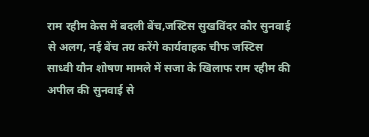राम रहीम केस में बदली बेंच,जस्टिस सुखविंदर कौर सुनवाई से अलग, नई बेंच तय करेंगे कार्यवाहक चीफ जस्टिस
साध्वी यौन शोषण मामले में सजा के खिलाफ राम रहीम की अपील की सुनवाई से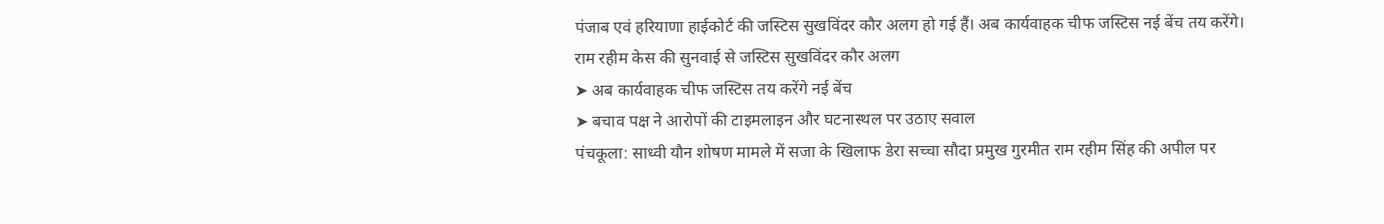पंजाब एवं हरियाणा हाईकोर्ट की जस्टिस सुखविंदर कौर अलग हो गई हैं। अब कार्यवाहक चीफ जस्टिस नई बेंच तय करेंगे।
राम रहीम केस की सुनवाई से जस्टिस सुखविंदर कौर अलग
➤ अब कार्यवाहक चीफ जस्टिस तय करेंगे नई बेंच
➤ बचाव पक्ष ने आरोपों की टाइमलाइन और घटनास्थल पर उठाए सवाल
पंचकूला: साध्वी यौन शोषण मामले में सजा के खिलाफ डेरा सच्चा सौदा प्रमुख गुरमीत राम रहीम सिंह की अपील पर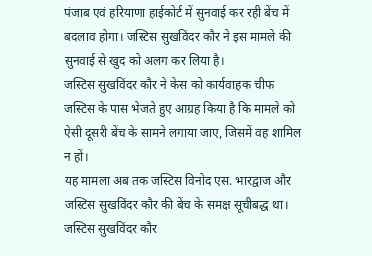पंजाब एवं हरियाणा हाईकोर्ट में सुनवाई कर रही बेंच में बदलाव होगा। जस्टिस सुखविंदर कौर ने इस मामले की सुनवाई से खुद को अलग कर लिया है।
जस्टिस सुखविंदर कौर ने केस को कार्यवाहक चीफ जस्टिस के पास भेजते हुए आग्रह किया है कि मामले को ऐसी दूसरी बेंच के सामने लगाया जाए, जिसमें वह शामिल न हों।
यह मामला अब तक जस्टिस विनोद एस. भारद्वाज और जस्टिस सुखविंदर कौर की बेंच के समक्ष सूचीबद्ध था। जस्टिस सुखविंदर कौर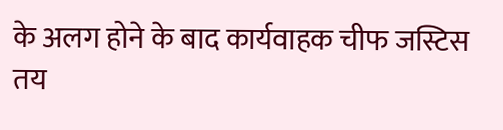के अलग होने के बाद कार्यवाहक चीफ जस्टिस तय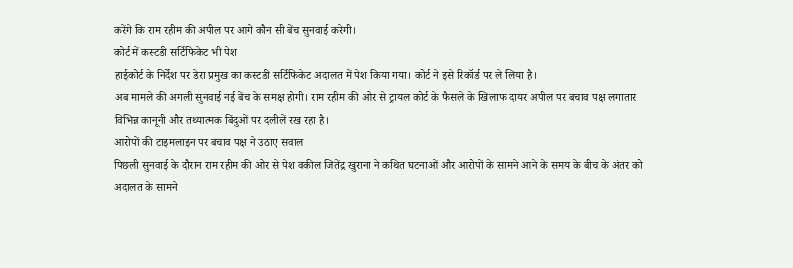करेंगे कि राम रहीम की अपील पर आगे कौन सी बेंच सुनवाई करेगी।
कोर्ट में कस्टडी सर्टिफिकेट भी पेश
हाईकोर्ट के निर्देश पर डेरा प्रमुख का कस्टडी सर्टिफिकेट अदालत में पेश किया गया। कोर्ट ने इसे रिकॉर्ड पर ले लिया है।
अब मामले की अगली सुनवाई नई बेंच के समक्ष होगी। राम रहीम की ओर से ट्रायल कोर्ट के फैसले के खिलाफ दायर अपील पर बचाव पक्ष लगातार विभिन्न कानूनी और तथ्यात्मक बिंदुओं पर दलीलें रख रहा है।
आरोपों की टाइमलाइन पर बचाव पक्ष ने उठाए सवाल
पिछली सुनवाई के दौरान राम रहीम की ओर से पेश वकील जितेंद्र खुराना ने कथित घटनाओं और आरोपों के सामने आने के समय के बीच के अंतर को अदालत के सामने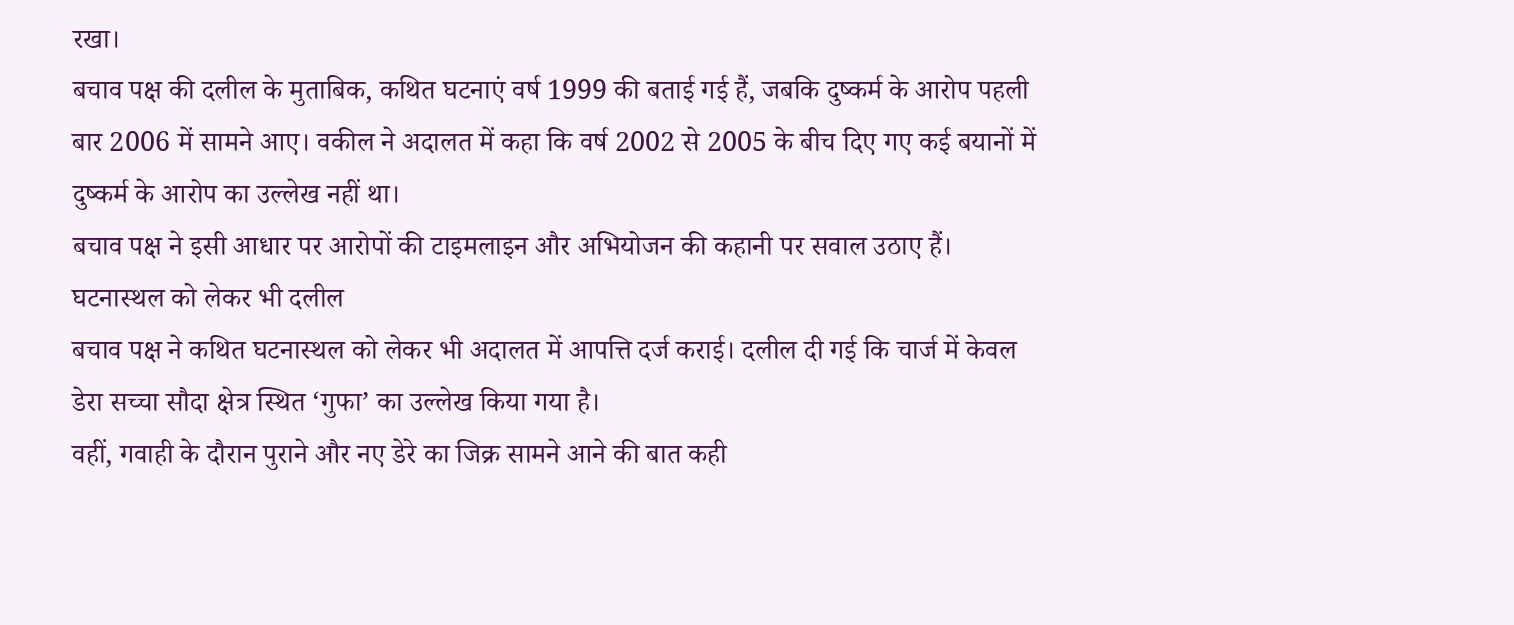रखा।
बचाव पक्ष की दलील के मुताबिक, कथित घटनाएं वर्ष 1999 की बताई गई हैं, जबकि दुष्कर्म के आरोप पहली बार 2006 में सामने आए। वकील ने अदालत में कहा कि वर्ष 2002 से 2005 के बीच दिए गए कई बयानों में दुष्कर्म के आरोप का उल्लेख नहीं था।
बचाव पक्ष ने इसी आधार पर आरोपों की टाइमलाइन और अभियोजन की कहानी पर सवाल उठाए हैं।
घटनास्थल को लेकर भी दलील
बचाव पक्ष ने कथित घटनास्थल को लेकर भी अदालत में आपत्ति दर्ज कराई। दलील दी गई कि चार्ज में केवल डेरा सच्चा सौदा क्षेत्र स्थित ‘गुफा’ का उल्लेख किया गया है।
वहीं, गवाही के दौरान पुराने और नए डेरे का जिक्र सामने आने की बात कही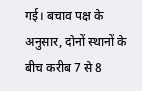गई। बचाव पक्ष के अनुसार, दोनों स्थानों के बीच करीब 7 से 8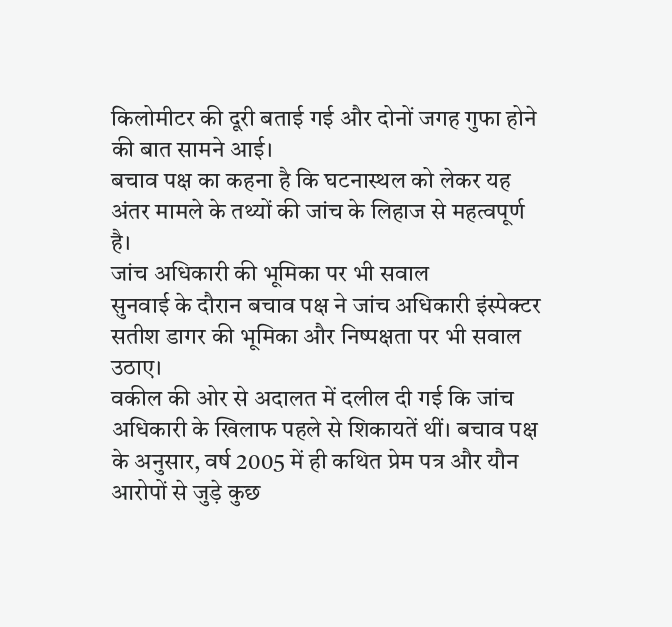किलोमीटर की दूरी बताई गई और दोनों जगह गुफा होने की बात सामने आई।
बचाव पक्ष का कहना है कि घटनास्थल को लेकर यह अंतर मामले के तथ्यों की जांच के लिहाज से महत्वपूर्ण है।
जांच अधिकारी की भूमिका पर भी सवाल
सुनवाई के दौरान बचाव पक्ष ने जांच अधिकारी इंस्पेक्टर सतीश डागर की भूमिका और निष्पक्षता पर भी सवाल उठाए।
वकील की ओर से अदालत में दलील दी गई कि जांच अधिकारी के खिलाफ पहले से शिकायतें थीं। बचाव पक्ष के अनुसार, वर्ष 2005 में ही कथित प्रेम पत्र और यौन आरोपों से जुड़े कुछ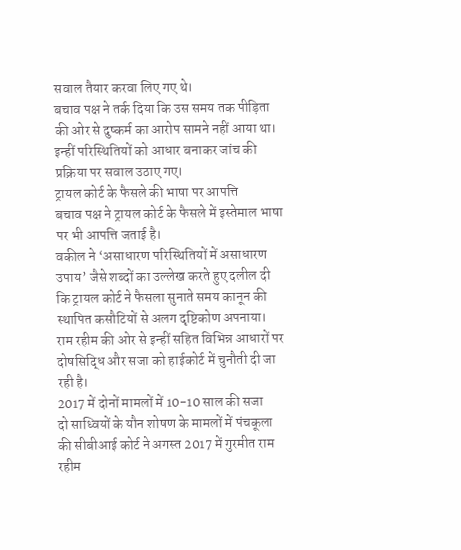सवाल तैयार करवा लिए गए थे।
बचाव पक्ष ने तर्क दिया कि उस समय तक पीड़िता की ओर से दुष्कर्म का आरोप सामने नहीं आया था। इन्हीं परिस्थितियों को आधार बनाकर जांच की प्रक्रिया पर सवाल उठाए गए।
ट्रायल कोर्ट के फैसले की भाषा पर आपत्ति
बचाव पक्ष ने ट्रायल कोर्ट के फैसले में इस्तेमाल भाषा पर भी आपत्ति जताई है।
वकील ने ‘असाधारण परिस्थितियों में असाधारण उपाय’ जैसे शब्दों का उल्लेख करते हुए दलील दी कि ट्रायल कोर्ट ने फैसला सुनाते समय कानून की स्थापित कसौटियों से अलग दृष्टिकोण अपनाया।
राम रहीम की ओर से इन्हीं सहित विभिन्न आधारों पर दोषसिद्धि और सजा को हाईकोर्ट में चुनौती दी जा रही है।
2017 में दोनों मामलों में 10-10 साल की सजा
दो साध्वियों के यौन शोषण के मामलों में पंचकूला की सीबीआई कोर्ट ने अगस्त 2017 में गुरमीत राम रहीम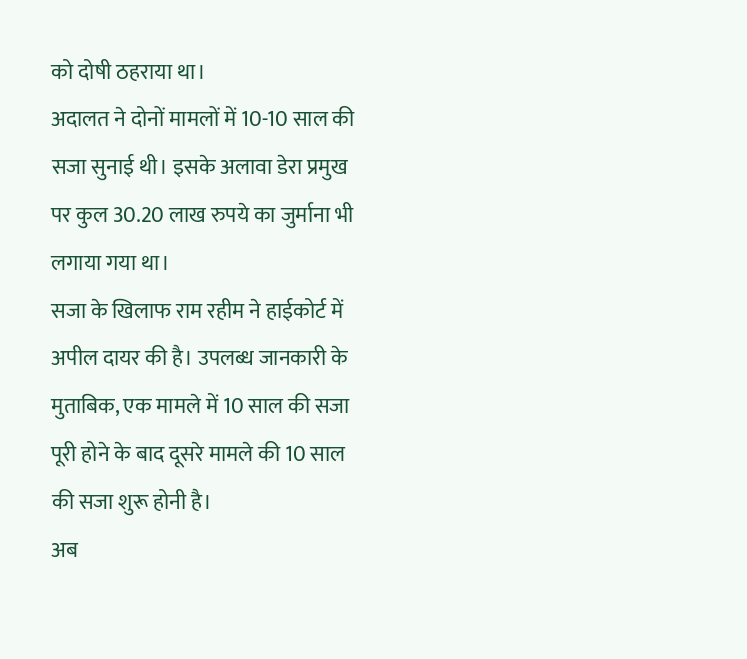को दोषी ठहराया था।
अदालत ने दोनों मामलों में 10-10 साल की सजा सुनाई थी। इसके अलावा डेरा प्रमुख पर कुल 30.20 लाख रुपये का जुर्माना भी लगाया गया था।
सजा के खिलाफ राम रहीम ने हाईकोर्ट में अपील दायर की है। उपलब्ध जानकारी के मुताबिक, एक मामले में 10 साल की सजा पूरी होने के बाद दूसरे मामले की 10 साल की सजा शुरू होनी है।
अब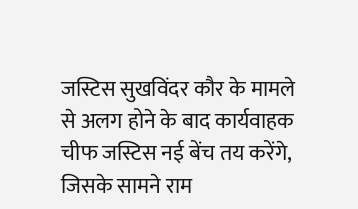जस्टिस सुखविंदर कौर के मामले से अलग होने के बाद कार्यवाहक चीफ जस्टिस नई बेंच तय करेंगे, जिसके सामने राम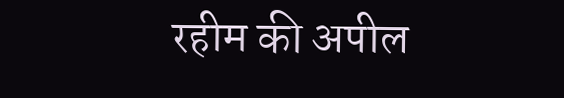रहीम की अपील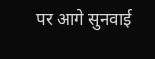पर आगे सुनवाई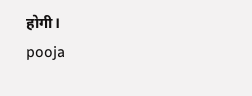होगी।
pooja